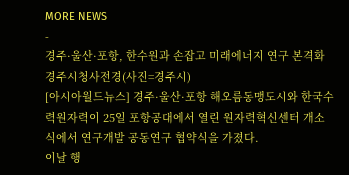MORE NEWS
-
경주·울산·포항, 한수원과 손잡고 미래에너지 연구 본격화
경주시청사전경(사진=경주시)
[아시아월드뉴스] 경주·울산·포항 해오름동맹도시와 한국수력원자력이 25일 포항공대에서 열린 원자력혁신센터 개소식에서 연구개발 공동연구 협약식을 가졌다.
이날 행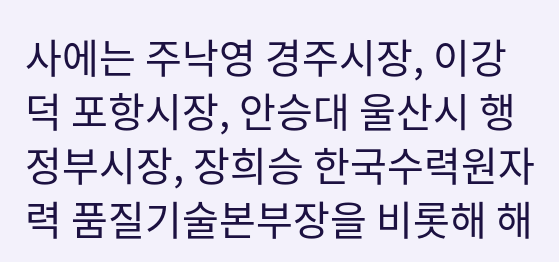사에는 주낙영 경주시장, 이강덕 포항시장, 안승대 울산시 행정부시장, 장희승 한국수력원자력 품질기술본부장을 비롯해 해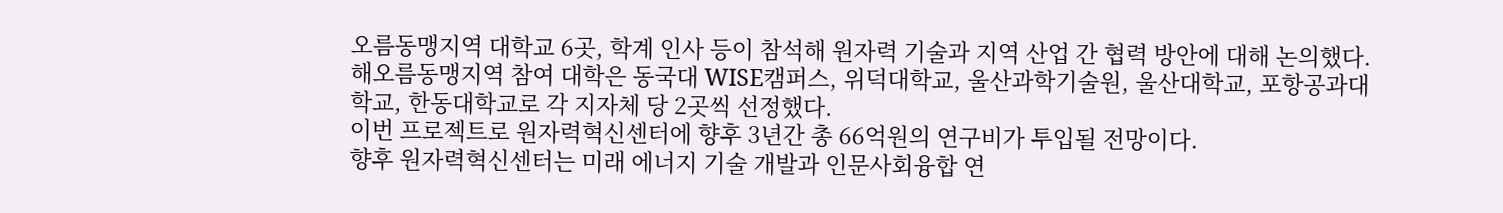오름동맹지역 대학교 6곳, 학계 인사 등이 참석해 원자력 기술과 지역 산업 간 협력 방안에 대해 논의했다.
해오름동맹지역 참여 대학은 동국대 WISE캠퍼스, 위덕대학교, 울산과학기술원, 울산대학교, 포항공과대학교, 한동대학교로 각 지자체 당 2곳씩 선정했다.
이번 프로젝트로 원자력혁신센터에 향후 3년간 총 66억원의 연구비가 투입될 전망이다.
향후 원자력혁신센터는 미래 에너지 기술 개발과 인문사회융합 연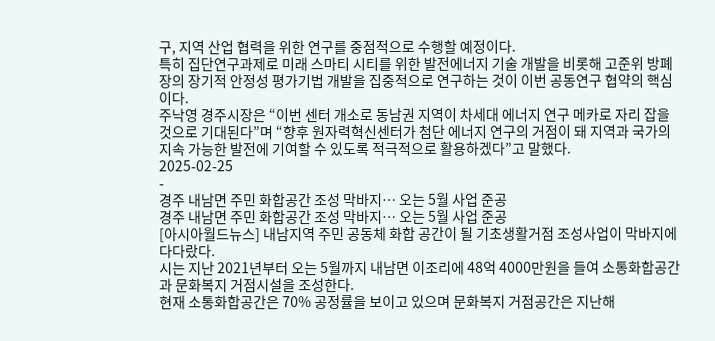구, 지역 산업 협력을 위한 연구를 중점적으로 수행할 예정이다.
특히 집단연구과제로 미래 스마티 시티를 위한 발전에너지 기술 개발을 비롯해 고준위 방폐장의 장기적 안정성 평가기법 개발을 집중적으로 연구하는 것이 이번 공동연구 협약의 핵심이다.
주낙영 경주시장은 “이번 센터 개소로 동남권 지역이 차세대 에너지 연구 메카로 자리 잡을 것으로 기대된다”며 “향후 원자력혁신센터가 첨단 에너지 연구의 거점이 돼 지역과 국가의 지속 가능한 발전에 기여할 수 있도록 적극적으로 활용하겠다”고 말했다.
2025-02-25
-
경주 내남면 주민 화합공간 조성 막바지… 오는 5월 사업 준공
경주 내남면 주민 화합공간 조성 막바지… 오는 5월 사업 준공
[아시아월드뉴스] 내남지역 주민 공동체 화합 공간이 될 기초생활거점 조성사업이 막바지에 다다랐다.
시는 지난 2021년부터 오는 5월까지 내남면 이조리에 48억 4000만원을 들여 소통화합공간과 문화복지 거점시설을 조성한다.
현재 소통화합공간은 70% 공정률을 보이고 있으며 문화복지 거점공간은 지난해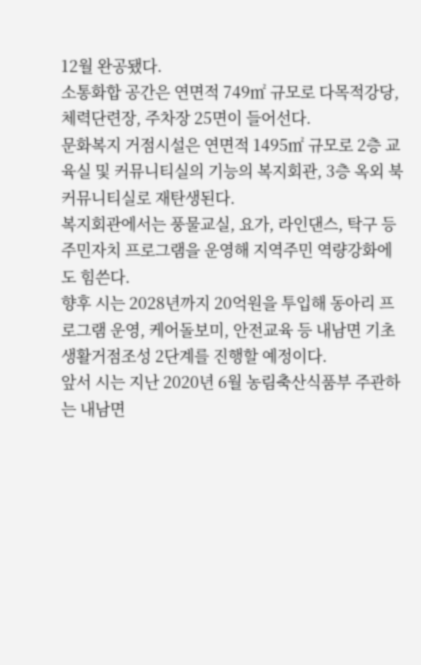12월 완공됐다.
소통화합 공간은 연면적 749㎡ 규모로 다목적강당, 체력단련장, 주차장 25면이 들어선다.
문화복지 거점시설은 연면적 1495㎡ 규모로 2층 교육실 및 커뮤니티실의 기능의 복지회관, 3층 옥외 북커뮤니티실로 재탄생된다.
복지회관에서는 풍물교실, 요가, 라인댄스, 탁구 등 주민자치 프로그램을 운영해 지역주민 역량강화에도 힘쓴다.
향후 시는 2028년까지 20억원을 투입해 동아리 프로그램 운영, 케어돌보미, 안전교육 등 내남면 기초생활거점조성 2단계를 진행할 예정이다.
앞서 시는 지난 2020년 6월 농림축산식품부 주관하는 내남면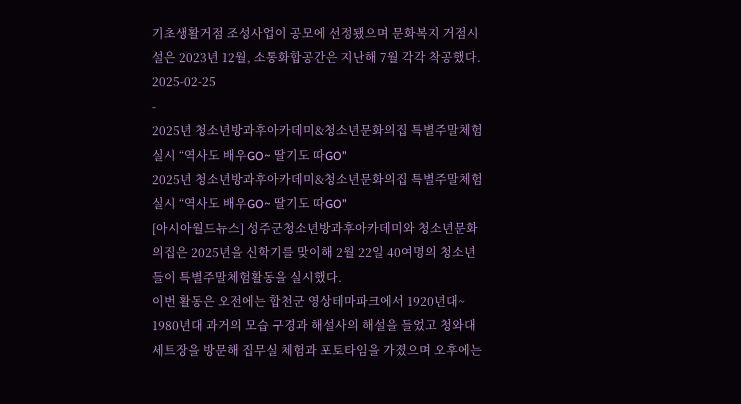기초생활거점 조성사업이 공모에 선정됐으며 문화복지 거점시설은 2023년 12월, 소통화합공간은 지난해 7월 각각 착공했다.
2025-02-25
-
2025년 청소년방과후아카데미&청소년문화의집 특별주말체험실시 “역사도 배우GO~ 딸기도 따GO”
2025년 청소년방과후아카데미&청소년문화의집 특별주말체험실시 “역사도 배우GO~ 딸기도 따GO”
[아시아월드뉴스] 성주군청소년방과후아카데미와 청소년문화의집은 2025년을 신학기를 맞이해 2월 22일 40여명의 청소년들이 특별주말체험활동을 실시했다.
이번 활동은 오전에는 합천군 영상테마파크에서 1920년대~ 1980년대 과거의 모습 구경과 해설사의 해설을 들었고 청와대 세트장을 방문해 집무실 체험과 포토타임을 가졌으며 오후에는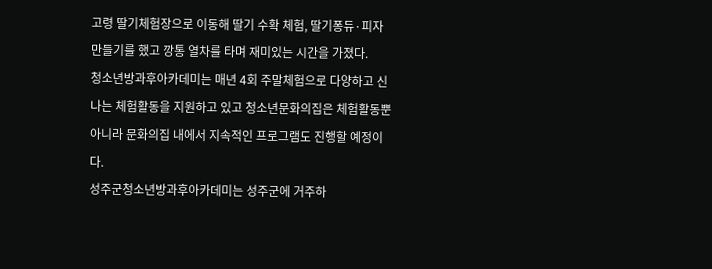고령 딸기체험장으로 이동해 딸기 수확 체험, 딸기퐁듀·피자 만들기를 했고 깡통 열차를 타며 재미있는 시간을 가졌다.
청소년방과후아카데미는 매년 4회 주말체험으로 다양하고 신나는 체험활동을 지원하고 있고 청소년문화의집은 체험활동뿐 아니라 문화의집 내에서 지속적인 프로그램도 진행할 예정이다.
성주군청소년방과후아카데미는 성주군에 거주하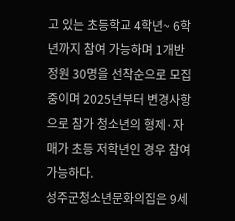고 있는 초등학교 4학년~ 6학년까지 참여 가능하며 1개반 정원 30명을 선착순으로 모집중이며 2025년부터 변경사항으로 참가 청소년의 형제·자매가 초등 저학년인 경우 참여 가능하다.
성주군청소년문화의집은 9세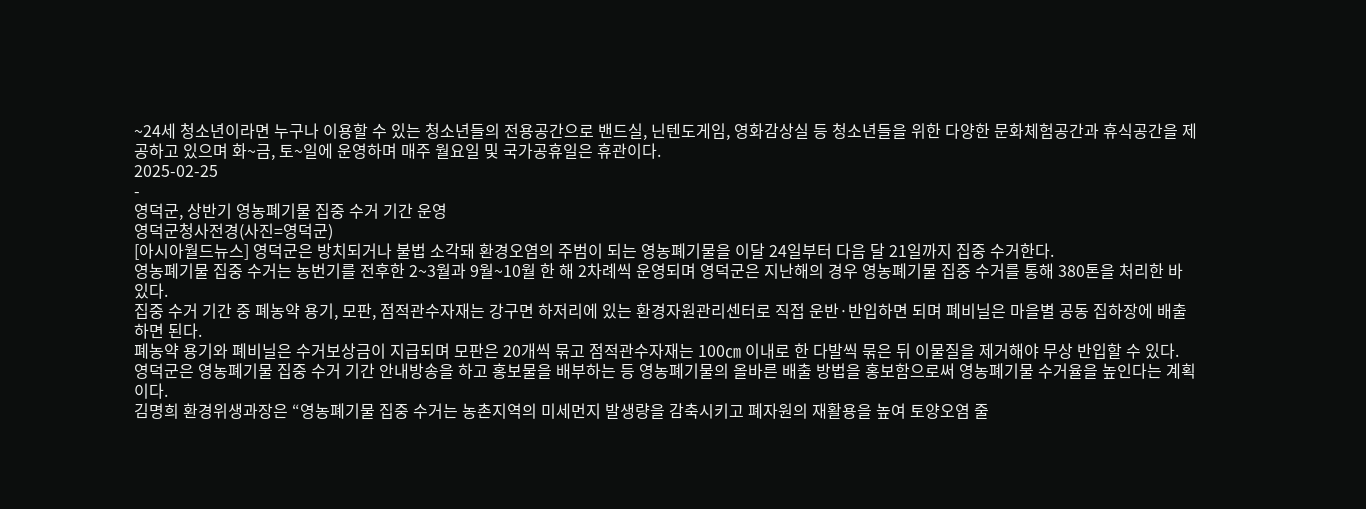~24세 청소년이라면 누구나 이용할 수 있는 청소년들의 전용공간으로 밴드실, 닌텐도게임, 영화감상실 등 청소년들을 위한 다양한 문화체험공간과 휴식공간을 제공하고 있으며 화~금, 토~일에 운영하며 매주 월요일 및 국가공휴일은 휴관이다.
2025-02-25
-
영덕군, 상반기 영농폐기물 집중 수거 기간 운영
영덕군청사전경(사진=영덕군)
[아시아월드뉴스] 영덕군은 방치되거나 불법 소각돼 환경오염의 주범이 되는 영농폐기물을 이달 24일부터 다음 달 21일까지 집중 수거한다.
영농폐기물 집중 수거는 농번기를 전후한 2~3월과 9월~10월 한 해 2차례씩 운영되며 영덕군은 지난해의 경우 영농폐기물 집중 수거를 통해 380톤을 처리한 바 있다.
집중 수거 기간 중 폐농약 용기, 모판, 점적관수자재는 강구면 하저리에 있는 환경자원관리센터로 직접 운반·반입하면 되며 폐비닐은 마을별 공동 집하장에 배출하면 된다.
폐농약 용기와 폐비닐은 수거보상금이 지급되며 모판은 20개씩 묶고 점적관수자재는 100㎝ 이내로 한 다발씩 묶은 뒤 이물질을 제거해야 무상 반입할 수 있다.
영덕군은 영농폐기물 집중 수거 기간 안내방송을 하고 홍보물을 배부하는 등 영농폐기물의 올바른 배출 방법을 홍보함으로써 영농폐기물 수거율을 높인다는 계획이다.
김명희 환경위생과장은 “영농폐기물 집중 수거는 농촌지역의 미세먼지 발생량을 감축시키고 폐자원의 재활용을 높여 토양오염 줄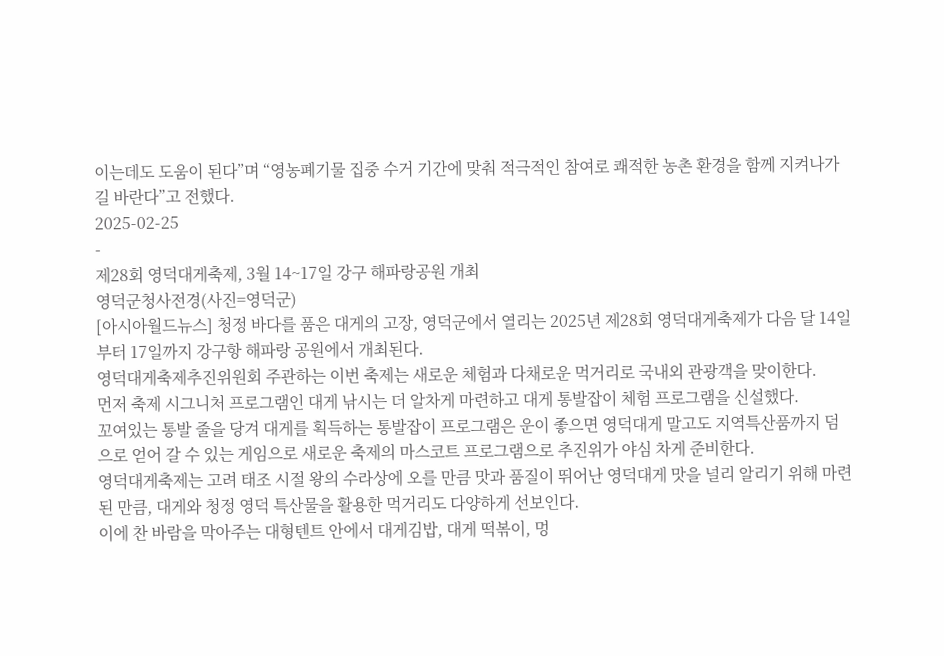이는데도 도움이 된다”며 “영농폐기물 집중 수거 기간에 맞춰 적극적인 참여로 쾌적한 농촌 환경을 함께 지켜나가길 바란다”고 전했다.
2025-02-25
-
제28회 영덕대게축제, 3월 14~17일 강구 해파랑공원 개최
영덕군청사전경(사진=영덕군)
[아시아월드뉴스] 청정 바다를 품은 대게의 고장, 영덕군에서 열리는 2025년 제28회 영덕대게축제가 다음 달 14일부터 17일까지 강구항 해파랑 공원에서 개최된다.
영덕대게축제추진위원회 주관하는 이번 축제는 새로운 체험과 다채로운 먹거리로 국내외 관광객을 맞이한다.
먼저 축제 시그니처 프로그램인 대게 낚시는 더 알차게 마련하고 대게 통발잡이 체험 프로그램을 신설했다.
꼬여있는 통발 줄을 당겨 대게를 획득하는 통발잡이 프로그램은 운이 좋으면 영덕대게 말고도 지역특산품까지 덤으로 얻어 갈 수 있는 게임으로 새로운 축제의 마스코트 프로그램으로 추진위가 야심 차게 준비한다.
영덕대게축제는 고려 태조 시절 왕의 수라상에 오를 만큼 맛과 품질이 뛰어난 영덕대게 맛을 널리 알리기 위해 마련된 만큼, 대게와 청정 영덕 특산물을 활용한 먹거리도 다양하게 선보인다.
이에 찬 바람을 막아주는 대형텐트 안에서 대게김밥, 대게 떡볶이, 멍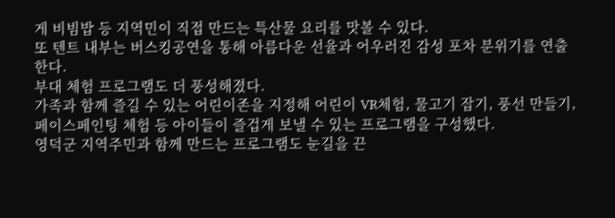게 비빔밥 등 지역민이 직접 만드는 특산물 요리를 맛볼 수 있다.
또 텐트 내부는 버스킹공연을 통해 아름다운 선율과 어우러진 감성 포차 분위기를 연출한다.
부대 체험 프로그램도 더 풍성해졌다.
가족과 함께 즐길 수 있는 어린이존을 지정해 어린이 VR체험, 물고기 잡기, 풍선 만들기, 페이스페인팅 체험 등 아이들이 즐겁게 보낼 수 있는 프로그램을 구성했다.
영덕군 지역주민과 함께 만드는 프로그램도 눈길을 끈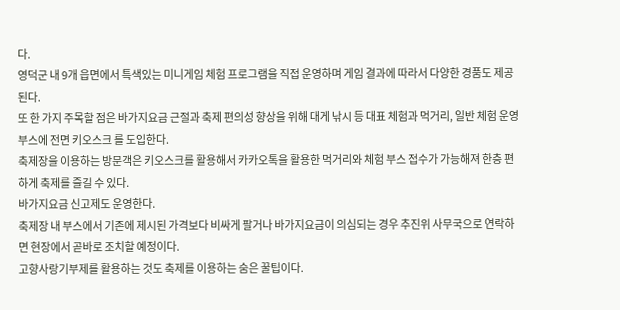다.
영덕군 내 9개 읍면에서 특색있는 미니게임 체험 프로그램을 직접 운영하며 게임 결과에 따라서 다양한 경품도 제공된다.
또 한 가지 주목할 점은 바가지요금 근절과 축제 편의성 향상을 위해 대게 낚시 등 대표 체험과 먹거리, 일반 체험 운영 부스에 전면 키오스크 를 도입한다.
축제장을 이용하는 방문객은 키오스크를 활용해서 카카오톡을 활용한 먹거리와 체험 부스 접수가 가능해져 한층 편하게 축제를 즐길 수 있다.
바가지요금 신고제도 운영한다.
축제장 내 부스에서 기존에 제시된 가격보다 비싸게 팔거나 바가지요금이 의심되는 경우 추진위 사무국으로 연락하면 현장에서 곧바로 조치할 예정이다.
고향사랑기부제를 활용하는 것도 축제를 이용하는 숨은 꿀팁이다.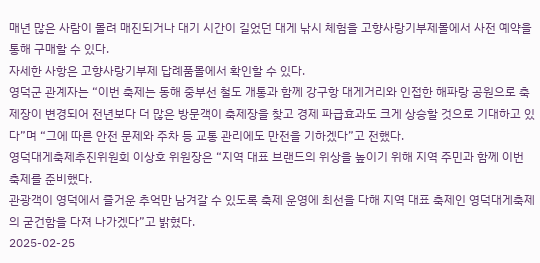매년 많은 사람이 몰려 매진되거나 대기 시간이 길었던 대게 낚시 체험을 고향사랑기부제몰에서 사전 예약을 통해 구매할 수 있다.
자세한 사항은 고향사랑기부제 답례품몰에서 확인할 수 있다.
영덕군 관계자는 “이번 축제는 동해 중부선 철도 개통과 함께 강구항 대게거리와 인접한 해파랑 공원으로 축제장이 변경되어 전년보다 더 많은 방문객이 축제장을 찾고 경제 파급효과도 크게 상승할 것으로 기대하고 있다”며 “그에 따른 안전 문제와 주차 등 교통 관리에도 만전을 기하겠다”고 전했다.
영덕대게축제추진위원회 이상호 위원장은 “지역 대표 브랜드의 위상을 높이기 위해 지역 주민과 함께 이번 축제를 준비했다.
관광객이 영덕에서 즐거운 추억만 남겨갈 수 있도록 축제 운영에 최선을 다해 지역 대표 축제인 영덕대게축제의 굳건함을 다져 나가겠다”고 밝혔다.
2025-02-25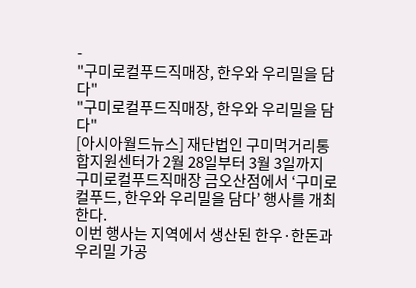-
"구미로컬푸드직매장, 한우와 우리밀을 담다"
"구미로컬푸드직매장, 한우와 우리밀을 담다"
[아시아월드뉴스] 재단법인 구미먹거리통합지원센터가 2월 28일부터 3월 3일까지 구미로컬푸드직매장 금오산점에서 ‘구미로컬푸드, 한우와 우리밀을 담다’ 행사를 개최한다.
이번 행사는 지역에서 생산된 한우·한돈과 우리밀 가공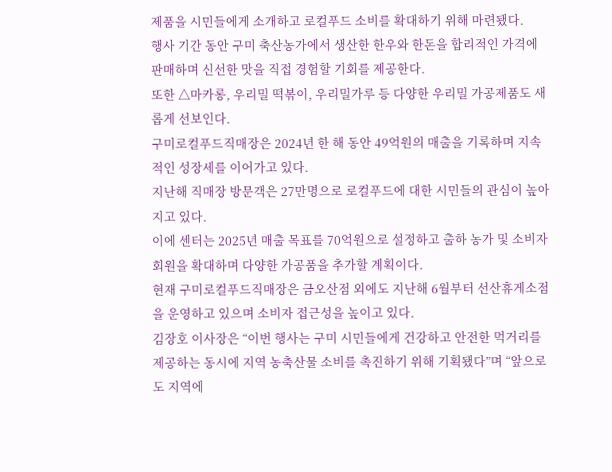제품을 시민들에게 소개하고 로컬푸드 소비를 확대하기 위해 마련됐다.
행사 기간 동안 구미 축산농가에서 생산한 한우와 한돈을 합리적인 가격에 판매하며 신선한 맛을 직접 경험할 기회를 제공한다.
또한 △마카롱, 우리밀 떡볶이, 우리밀가루 등 다양한 우리밀 가공제품도 새롭게 선보인다.
구미로컬푸드직매장은 2024년 한 해 동안 49억원의 매출을 기록하며 지속적인 성장세를 이어가고 있다.
지난해 직매장 방문객은 27만명으로 로컬푸드에 대한 시민들의 관심이 높아지고 있다.
이에 센터는 2025년 매출 목표를 70억원으로 설정하고 출하 농가 및 소비자 회원을 확대하며 다양한 가공품을 추가할 계획이다.
현재 구미로컬푸드직매장은 금오산점 외에도 지난해 6월부터 선산휴게소점을 운영하고 있으며 소비자 접근성을 높이고 있다.
김장호 이사장은 “이번 행사는 구미 시민들에게 건강하고 안전한 먹거리를 제공하는 동시에 지역 농축산물 소비를 촉진하기 위해 기획됐다”며 “앞으로도 지역에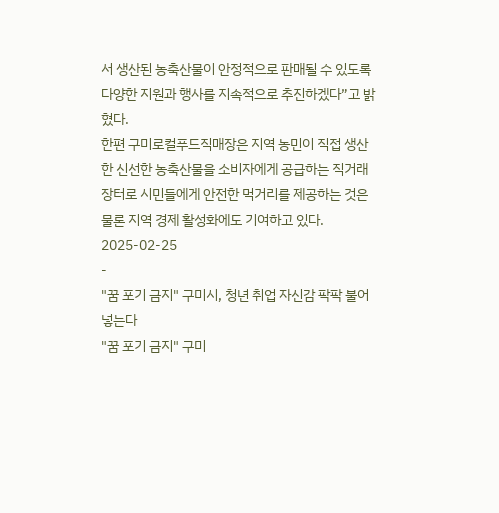서 생산된 농축산물이 안정적으로 판매될 수 있도록 다양한 지원과 행사를 지속적으로 추진하겠다”고 밝혔다.
한편 구미로컬푸드직매장은 지역 농민이 직접 생산한 신선한 농축산물을 소비자에게 공급하는 직거래 장터로 시민들에게 안전한 먹거리를 제공하는 것은 물론 지역 경제 활성화에도 기여하고 있다.
2025-02-25
-
"꿈 포기 금지" 구미시, 청년 취업 자신감 팍팍 불어넣는다
"꿈 포기 금지" 구미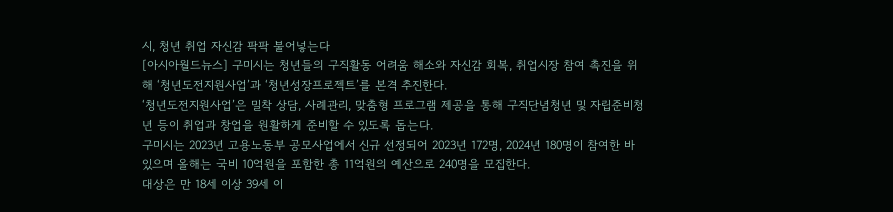시, 청년 취업 자신감 팍팍 불어넣는다
[아시아월드뉴스] 구미시는 청년들의 구직활동 어려움 해소와 자신감 회복, 취업시장 참여 촉진을 위해 ‘청년도전지원사업’과 ‘청년성장프로젝트’를 본격 추진한다.
‘청년도전지원사업’은 밀착 상담, 사례관리, 맞춤형 프로그램 제공을 통해 구직단념청년 및 자립준비청년 등이 취업과 창업을 원활하게 준비할 수 있도록 돕는다.
구미시는 2023년 고용노동부 공모사업에서 신규 선정되어 2023년 172명, 2024년 180명이 참여한 바 있으며 올해는 국비 10억원을 포함한 총 11억원의 예산으로 240명을 모집한다.
대상은 만 18세 이상 39세 이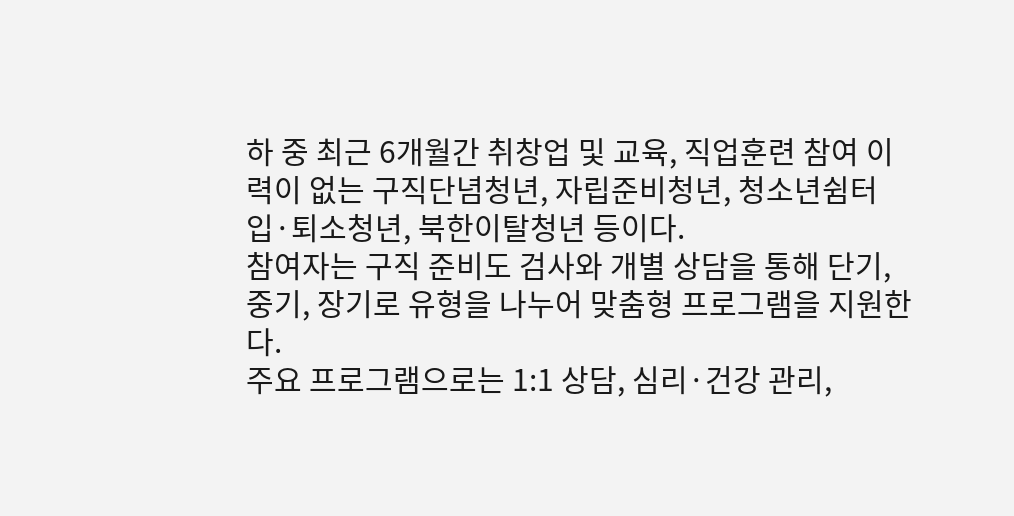하 중 최근 6개월간 취창업 및 교육, 직업훈련 참여 이력이 없는 구직단념청년, 자립준비청년, 청소년쉼터 입·퇴소청년, 북한이탈청년 등이다.
참여자는 구직 준비도 검사와 개별 상담을 통해 단기, 중기, 장기로 유형을 나누어 맞춤형 프로그램을 지원한다.
주요 프로그램으로는 1:1 상담, 심리·건강 관리,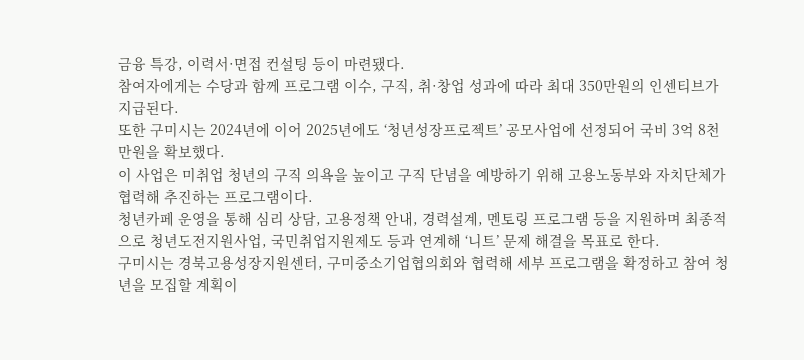금융 특강, 이력서·면접 컨설팅 등이 마련됐다.
참여자에게는 수당과 함께 프로그램 이수, 구직, 취·창업 성과에 따라 최대 350만원의 인센티브가 지급된다.
또한 구미시는 2024년에 이어 2025년에도 ‘청년성장프로젝트’ 공모사업에 선정되어 국비 3억 8천만원을 확보했다.
이 사업은 미취업 청년의 구직 의욕을 높이고 구직 단념을 예방하기 위해 고용노동부와 자치단체가 협력해 추진하는 프로그램이다.
청년카페 운영을 통해 심리 상담, 고용정책 안내, 경력설계, 멘토링 프로그램 등을 지원하며 최종적으로 청년도전지원사업, 국민취업지원제도 등과 연계해 ‘니트’ 문제 해결을 목표로 한다.
구미시는 경북고용성장지원센터, 구미중소기업협의회와 협력해 세부 프로그램을 확정하고 참여 청년을 모집할 계획이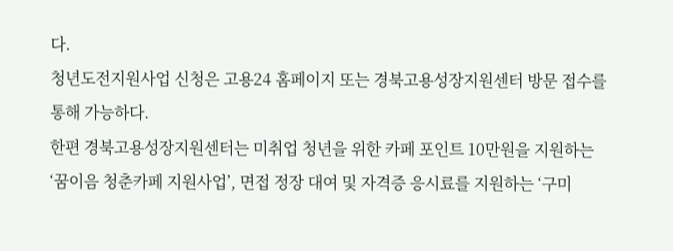다.
청년도전지원사업 신청은 고용24 홈페이지 또는 경북고용성장지원센터 방문 접수를 통해 가능하다.
한편 경북고용성장지원센터는 미취업 청년을 위한 카페 포인트 10만원을 지원하는 ‘꿈이음 청춘카페 지원사업’, 면접 정장 대여 및 자격증 응시료를 지원하는 ‘구미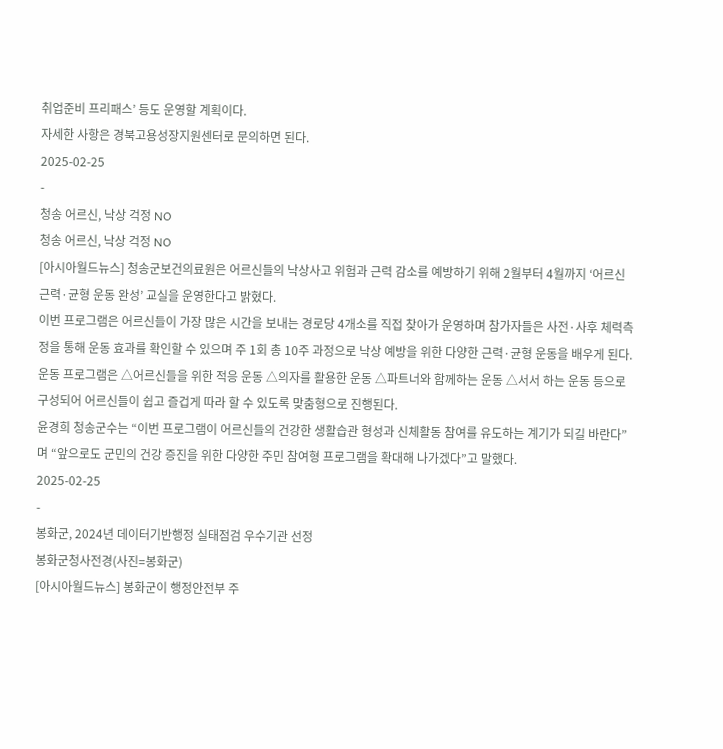취업준비 프리패스’ 등도 운영할 계획이다.
자세한 사항은 경북고용성장지원센터로 문의하면 된다.
2025-02-25
-
청송 어르신, 낙상 걱정 NO
청송 어르신, 낙상 걱정 NO
[아시아월드뉴스] 청송군보건의료원은 어르신들의 낙상사고 위험과 근력 감소를 예방하기 위해 2월부터 4월까지 ‘어르신 근력·균형 운동 완성’ 교실을 운영한다고 밝혔다.
이번 프로그램은 어르신들이 가장 많은 시간을 보내는 경로당 4개소를 직접 찾아가 운영하며 참가자들은 사전·사후 체력측정을 통해 운동 효과를 확인할 수 있으며 주 1회 총 10주 과정으로 낙상 예방을 위한 다양한 근력·균형 운동을 배우게 된다.
운동 프로그램은 △어르신들을 위한 적응 운동 △의자를 활용한 운동 △파트너와 함께하는 운동 △서서 하는 운동 등으로 구성되어 어르신들이 쉽고 즐겁게 따라 할 수 있도록 맞춤형으로 진행된다.
윤경희 청송군수는 “이번 프로그램이 어르신들의 건강한 생활습관 형성과 신체활동 참여를 유도하는 계기가 되길 바란다”며 “앞으로도 군민의 건강 증진을 위한 다양한 주민 참여형 프로그램을 확대해 나가겠다”고 말했다.
2025-02-25
-
봉화군, 2024년 데이터기반행정 실태점검 우수기관 선정
봉화군청사전경(사진=봉화군)
[아시아월드뉴스] 봉화군이 행정안전부 주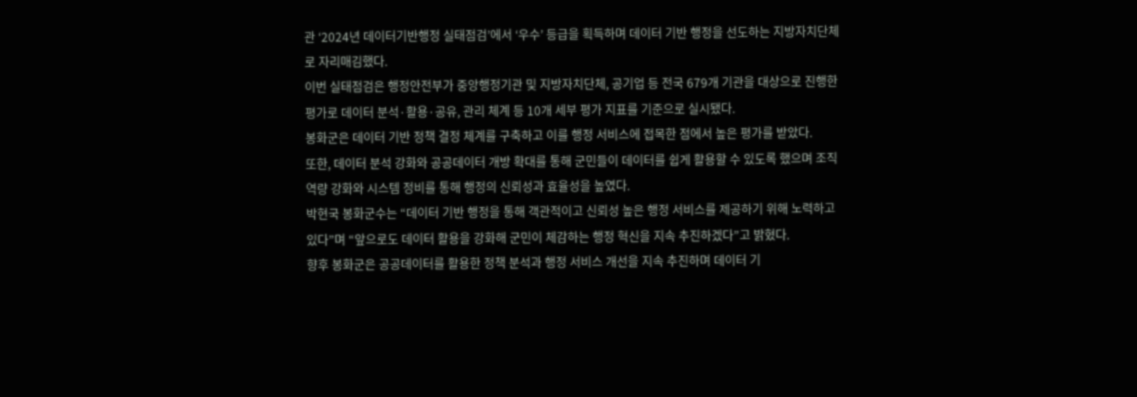관 ‘2024년 데이터기반행정 실태점검’에서 ‘우수’ 등급을 획득하며 데이터 기반 행정을 선도하는 지방자치단체로 자리매김했다.
이번 실태점검은 행정안전부가 중앙행정기관 및 지방자치단체, 공기업 등 전국 679개 기관을 대상으로 진행한 평가로 데이터 분석·활용·공유, 관리 체계 등 10개 세부 평가 지표를 기준으로 실시됐다.
봉화군은 데이터 기반 정책 결정 체계를 구축하고 이를 행정 서비스에 접목한 점에서 높은 평가를 받았다.
또한, 데이터 분석 강화와 공공데이터 개방 확대를 통해 군민들이 데이터를 쉽게 활용할 수 있도록 했으며 조직 역량 강화와 시스템 정비를 통해 행정의 신뢰성과 효율성을 높였다.
박현국 봉화군수는 “데이터 기반 행정을 통해 객관적이고 신뢰성 높은 행정 서비스를 제공하기 위해 노력하고 있다”며 “앞으로도 데이터 활용을 강화해 군민이 체감하는 행정 혁신을 지속 추진하겠다”고 밝혔다.
향후 봉화군은 공공데이터를 활용한 정책 분석과 행정 서비스 개선을 지속 추진하며 데이터 기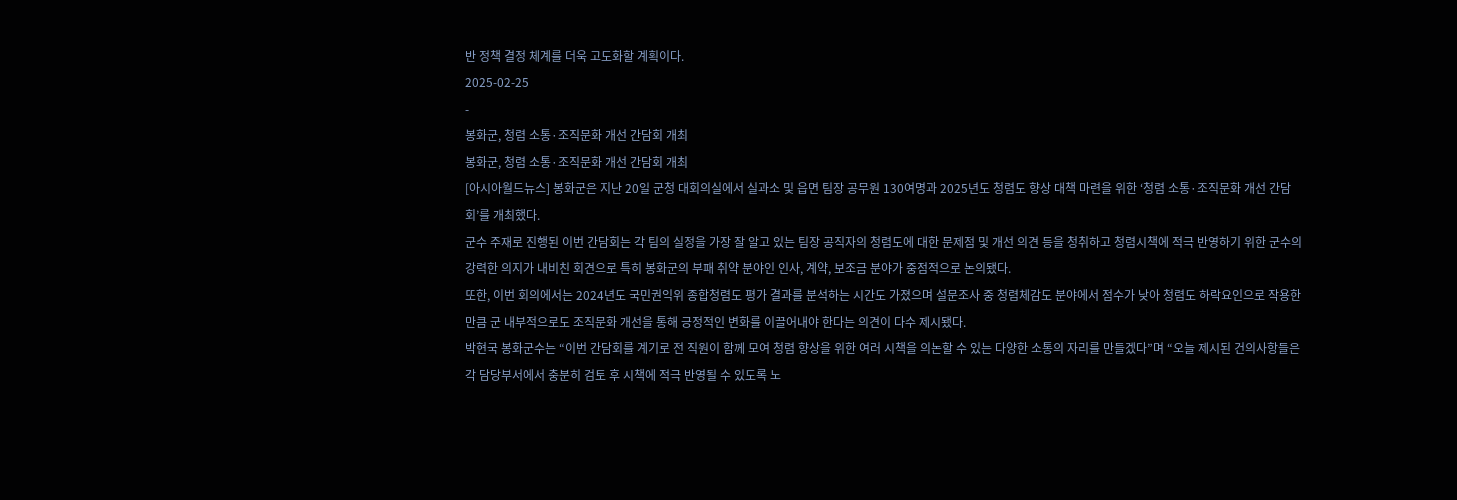반 정책 결정 체계를 더욱 고도화할 계획이다.
2025-02-25
-
봉화군, 청렴 소통·조직문화 개선 간담회 개최
봉화군, 청렴 소통·조직문화 개선 간담회 개최
[아시아월드뉴스] 봉화군은 지난 20일 군청 대회의실에서 실과소 및 읍면 팀장 공무원 130여명과 2025년도 청렴도 향상 대책 마련을 위한 ‘청렴 소통·조직문화 개선 간담회’를 개최했다.
군수 주재로 진행된 이번 간담회는 각 팀의 실정을 가장 잘 알고 있는 팀장 공직자의 청렴도에 대한 문제점 및 개선 의견 등을 청취하고 청렴시책에 적극 반영하기 위한 군수의 강력한 의지가 내비친 회견으로 특히 봉화군의 부패 취약 분야인 인사, 계약, 보조금 분야가 중점적으로 논의됐다.
또한, 이번 회의에서는 2024년도 국민권익위 종합청렴도 평가 결과를 분석하는 시간도 가졌으며 설문조사 중 청렴체감도 분야에서 점수가 낮아 청렴도 하락요인으로 작용한 만큼 군 내부적으로도 조직문화 개선을 통해 긍정적인 변화를 이끌어내야 한다는 의견이 다수 제시됐다.
박현국 봉화군수는 “이번 간담회를 계기로 전 직원이 함께 모여 청렴 향상을 위한 여러 시책을 의논할 수 있는 다양한 소통의 자리를 만들겠다”며 “오늘 제시된 건의사항들은 각 담당부서에서 충분히 검토 후 시책에 적극 반영될 수 있도록 노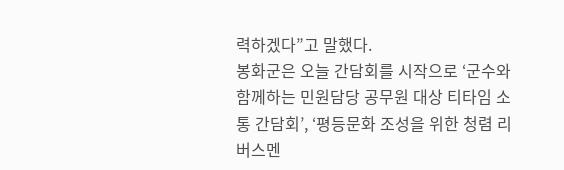력하겠다”고 말했다.
봉화군은 오늘 간담회를 시작으로 ‘군수와 함께하는 민원담당 공무원 대상 티타임 소통 간담회’, ‘평등문화 조성을 위한 청렴 리버스멘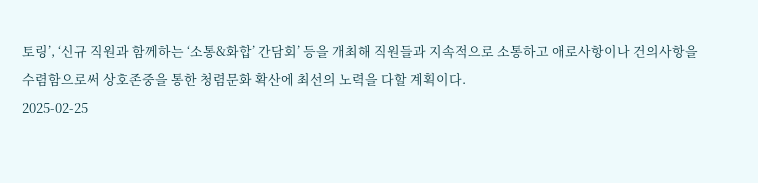토링’, ‘신규 직원과 함께하는 ‘소통&화합’ 간담회’ 등을 개최해 직원들과 지속적으로 소통하고 애로사항이나 건의사항을 수렴함으로써 상호존중을 통한 청렴문화 확산에 최선의 노력을 다할 계획이다.
2025-02-25